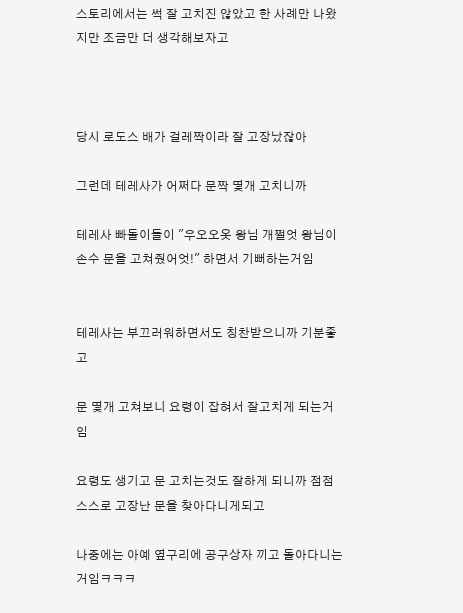스토리에서는 썩 잘 고치진 않았고 한 사례만 나왔지만 조금만 더 생각해보자고



당시 로도스 배가 걸레짝이라 잘 고장났잖아

그런데 테레사가 어쩌다 문짝 몇개 고치니까

테레사 빠돌이들이 "우오오옷 왕님 개쩔엇 왕님이 손수 문을 고쳐줬어엇!" 하면서 기뻐하는거임


테레사는 부끄러워하면서도 칭찬받으니까 기분좋고

문 몇개 고쳐보니 요령이 잡혀서 잘고치게 되는거임

요령도 생기고 문 고치는것도 잘하게 되니까 점점 스스로 고장난 문을 찾아다니게되고

나중에는 아예 옆구리에 공구상자 끼고 돌아다니는거임ㅋㅋㅋ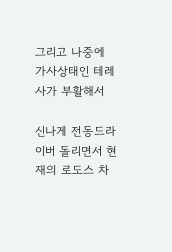그리고 나중에 가사상태인 테레사가 부활해서

신나게 전동드라이버 돌리면서 현재의 로도스 차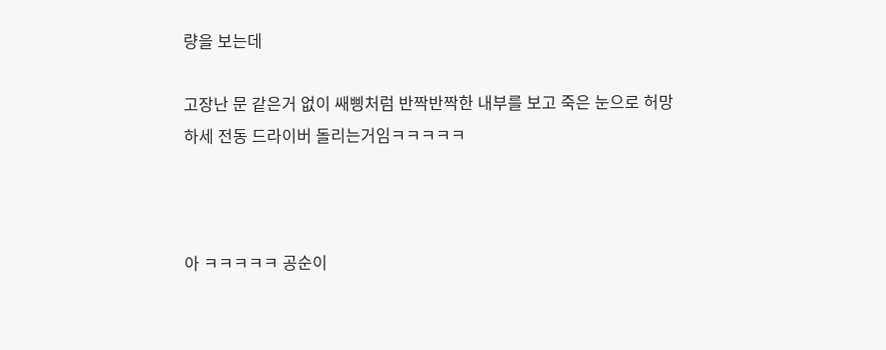량을 보는데

고장난 문 같은거 없이 쌔삥처럼 반짝반짝한 내부를 보고 죽은 눈으로 허망하세 전동 드라이버 돌리는거임ㅋㅋㅋㅋㅋ



아 ㅋㅋㅋㅋㅋ 공순이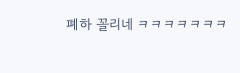폐하 꼴리네 ㅋㅋㅋㅋㅋㅋㅋ